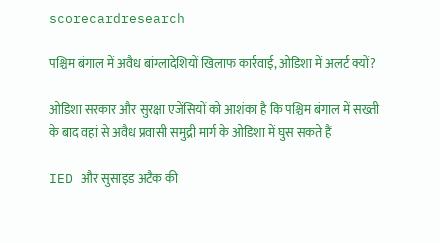scorecardresearch

पश्चिम बंगाल में अवैध बांग्लादेशियों खिलाफ कार्रवाई, ओडिशा में अलर्ट क्यों?

ओडिशा सरकार और सुरक्षा एजेंसियों को आशंका है कि पश्चिम बंगाल में सख्ती के बाद वहां से अवैध प्रवासी समुद्री मार्ग के ओडिशा में घुस सकते हैं

IED और सुसाइड अटैक की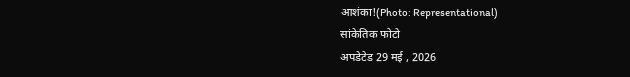आशंका!(Photo: Representational)
सांकेतिक फोटो
अपडेटेड 29 मई , 2026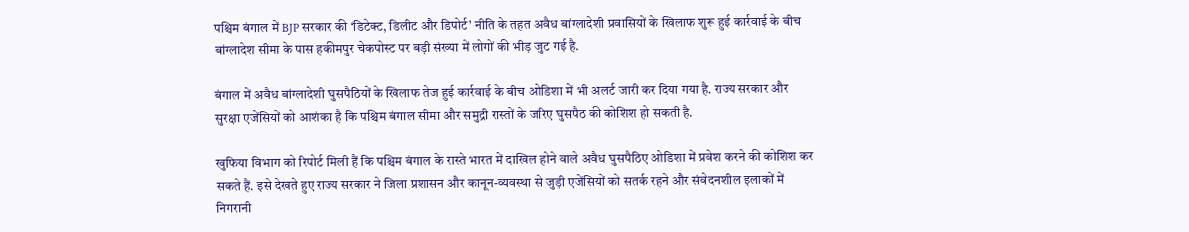पश्चिम बंगाल में BJP सरकार की ‘डिटेक्ट, डिलीट और डिपोर्ट’ नीति के तहत अवैध बांग्लादेशी प्रवासियों के खिलाफ शुरू हुई कार्रवाई के बीच बांग्लादेश सीमा के पास हकीमपुर चेकपोस्ट पर बड़ी संख्या में लोगों की भीड़ जुट गई है.

बंगाल में अवैध बांग्लादेशी घुसपैठियों के खिलाफ तेज हुई कार्रवाई के बीच ओडिशा में भी अलर्ट जारी कर दिया गया है. राज्य सरकार और सुरक्षा एजेंसियों को आशंका है कि पश्चिम बंगाल सीमा और समुद्री रास्तों के जरिए घुसपैठ की कोशिश हो सकती है.

खुफिया विभाग को रिपोर्ट मिली हैं कि पश्चिम बंगाल के रास्ते भारत में दाखिल होने वाले अवैध घुसपैठिए ओडिशा में प्रवेश करने की कोशिश कर सकते हैं. इसे देखते हुए राज्य सरकार ने जिला प्रशासन और कानून-व्यवस्था से जुड़ी एजेंसियों को सतर्क रहने और संवेदनशील इलाकों में निगरानी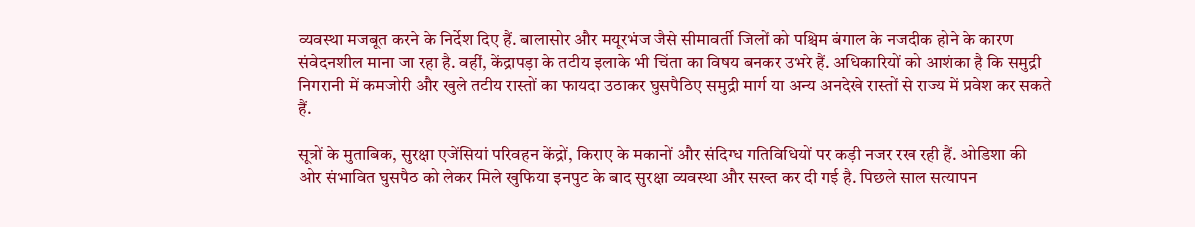व्यवस्था मजबूत करने के निर्देश दिए हैं. बालासोर और मयूरभंज जैसे सीमावर्ती जिलों को पश्चिम बंगाल के नजदीक होने के कारण संवेदनशील माना जा रहा है. वहीं, केंद्रापड़ा के तटीय इलाके भी चिंता का विषय बनकर उभरे हैं. अधिकारियों को आशंका है कि समुद्री निगरानी में कमजोरी और खुले तटीय रास्तों का फायदा उठाकर घुसपैठिए समुद्री मार्ग या अन्य अनदेखे रास्तों से राज्य में प्रवेश कर सकते हैं.

सूत्रों के मुताबिक, सुरक्षा एजेंसियां परिवहन केंद्रों, किराए के मकानों और संदिग्ध गतिविधियों पर कड़ी नजर रख रही हैं. ओडिशा की ओर संभावित घुसपैठ को लेकर मिले खुफिया इनपुट के बाद सुरक्षा व्यवस्था और सख्त कर दी गई है. पिछले साल सत्यापन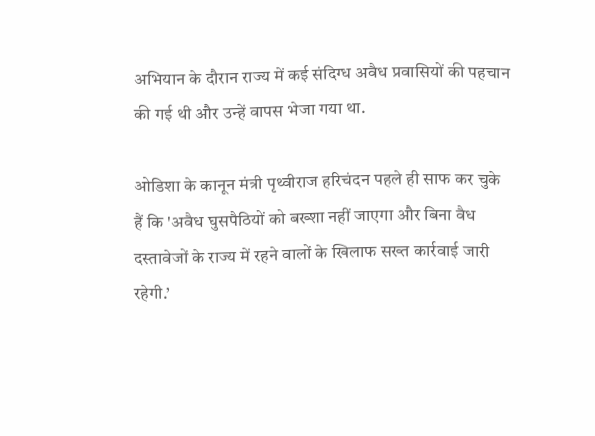अभियान के दौरान राज्य में कई संदिग्ध अवैध प्रवासियों की पहचान की गई थी और उन्हें वापस भेजा गया था.

ओडिशा के कानून मंत्री पृथ्वीराज हरिचंदन पहले ही साफ कर चुके हैं कि 'अवैध घुसपैठियों को बख्शा नहीं जाएगा और बिना वैध दस्तावेजों के राज्य में रहने वालों के खिलाफ सख्त कार्रवाई जारी रहेगी.’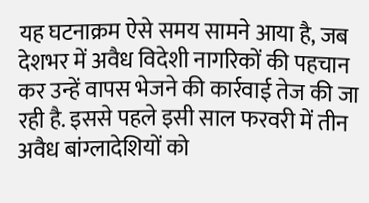यह घटनाक्रम ऐसे समय सामने आया है, जब देशभर में अवैध विदेशी नागरिकों की पहचान कर उन्हें वापस भेजने की कार्रवाई तेज की जा रही है. इससे पहले इसी साल फरवरी में तीन अवैध बांग्लादेशियों को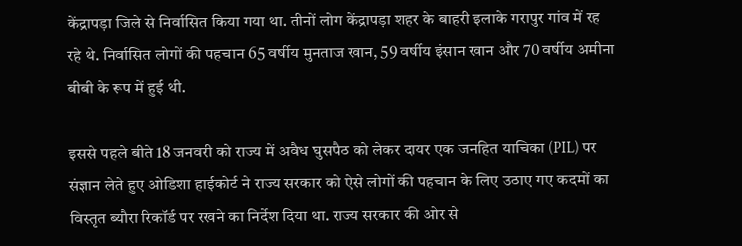केंद्रापड़ा जिले से निर्वासित किया गया था. तीनों लोग केंद्रापड़ा शहर के बाहरी इलाके गरापुर गांव में रह रहे थे. निर्वासित लोगों की पहचान 65 वर्षीय मुनताज खान, 59 वर्षीय इंसान खान और 70 वर्षीय अमीना बीबी के रूप में हुई थी.

इससे पहले बीते 18 जनवरी को राज्य में अवैध घुसपैठ को लेकर दायर एक जनहित याचिका (PIL) पर संज्ञान लेते हुए ओडिशा हाईकोर्ट ने राज्य सरकार को ऐसे लोगों की पहचान के लिए उठाए गए कदमों का विस्तृत ब्यौरा रिकॉर्ड पर रखने का निर्देश दिया था. राज्य सरकार की ओर से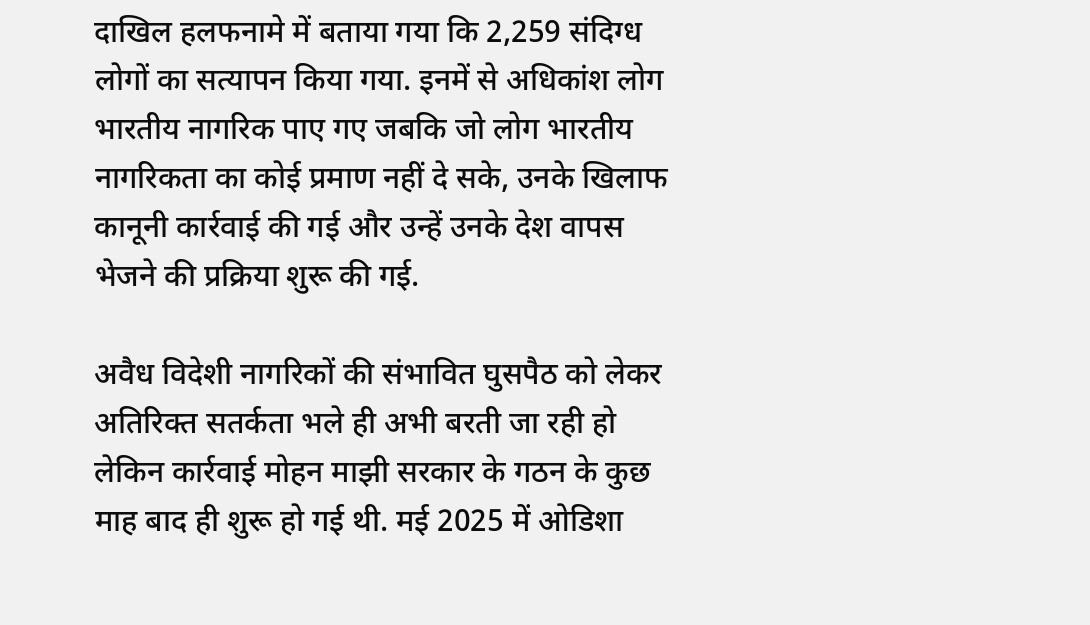दाखिल हलफनामे में बताया गया कि 2,259 संदिग्ध लोगों का सत्यापन किया गया. इनमें से अधिकांश लोग भारतीय नागरिक पाए गए जबकि जो लोग भारतीय नागरिकता का कोई प्रमाण नहीं दे सके, उनके खिलाफ कानूनी कार्रवाई की गई और उन्हें उनके देश वापस भेजने की प्रक्रिया शुरू की गई.

अवैध विदेशी नागरिकों की संभावित घुसपैठ को लेकर अतिरिक्त सतर्कता भले ही अभी बरती जा रही हो लेकिन कार्रवाई मोहन माझी सरकार के गठन के कुछ माह बाद ही शुरू हो गई थी. मई 2025 में ओडिशा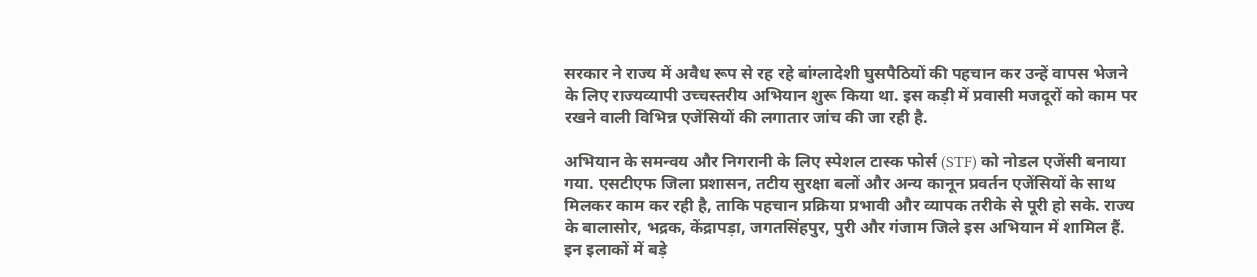सरकार ने राज्य में अवैध रूप से रह रहे बांग्लादेशी घुसपैठियों की पहचान कर उन्हें वापस भेजने के लिए राज्यव्यापी उच्चस्तरीय अभियान शुरू किया था. इस कड़ी में प्रवासी मजदूरों को काम पर रखने वाली विभिन्न एजेंसियों की लगातार जांच की जा रही है.

अभियान के समन्वय और निगरानी के लिए स्पेशल टास्क फोर्स (STF) को नोडल एजेंसी बनाया गया. एसटीएफ जिला प्रशासन, तटीय सुरक्षा बलों और अन्य कानून प्रवर्तन एजेंसियों के साथ मिलकर काम कर रही है, ताकि पहचान प्रक्रिया प्रभावी और व्यापक तरीके से पूरी हो सके. राज्य के बालासोर, भद्रक, केंद्रापड़ा, जगतसिंहपुर, पुरी और गंजाम जिले इस अभियान में शामिल हैं. इन इलाकों में बड़े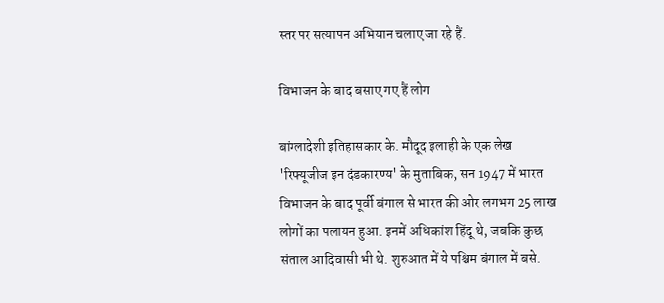स्तर पर सत्यापन अभियान चलाए जा रहे हैं.

विभाजन के बाद बसाए गए हैं लोग

बांग्लादेशी इतिहासकार के. मौदूद इलाही के एक लेख 'रिफ्यूजीज इन दंडकारण्य' के मुताबिक, सन 1947 में भारत विभाजन के बाद पूर्वी बंगाल से भारत की ओर लगभग 25 लाख लोगों का पलायन हुआ. इनमें अधिकांश हिंदू थे, जबकि कुछ संताल आदिवासी भी थे. शुरुआत में ये पश्चिम बंगाल में बसे.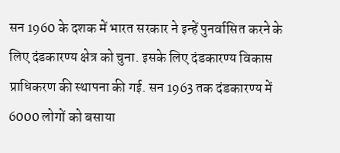सन 1960 के दशक में भारत सरकार ने इन्हें पुनर्वासित करने के लिए दंडकारण्य क्षेत्र को चुना. इसके लिए दंडकारण्य विकास प्राधिकरण की स्थापना की गई. सन 1963 तक दंडकारण्य में 6000 लोगों को बसाया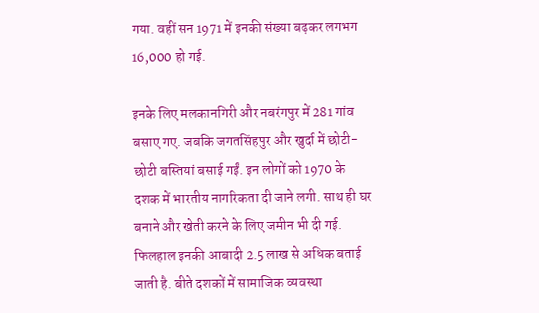गया. वहीं सन 1971 में इनकी संख्या बढ़कर लगभग 16,000 हो गई.

इनके लिए मलकानगिरी और नबरंगपुर में 281 गांव बसाए गए. जबकि जगतसिंहपुर और खुर्दा में छोटी-छोटी बस्तियां बसाई गईं. इन लोगों को 1970 के दशक में भारतीय नागरिकता दी जाने लगी. साथ ही घर बनाने और खेती करने के लिए जमीन भी दी गई. फिलहाल इनकी आबादी 2.5 लाख से अधिक बताई जाती है. बीते दशकों में सामाजिक व्यवस्था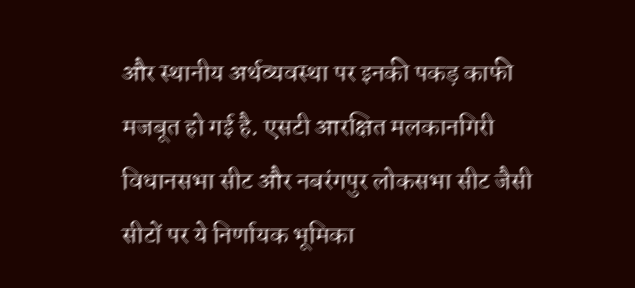और स्थानीय अर्थव्यवस्था पर इनकी पकड़ काफी मजबूत हो गई है. एसटी आरक्षित मलकानगिरी विधानसभा सीट और नबरंगपुर लोकसभा सीट जैसी सीटों पर ये निर्णायक भूमिका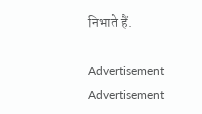निभाते हैं.

Advertisement
Advertisement